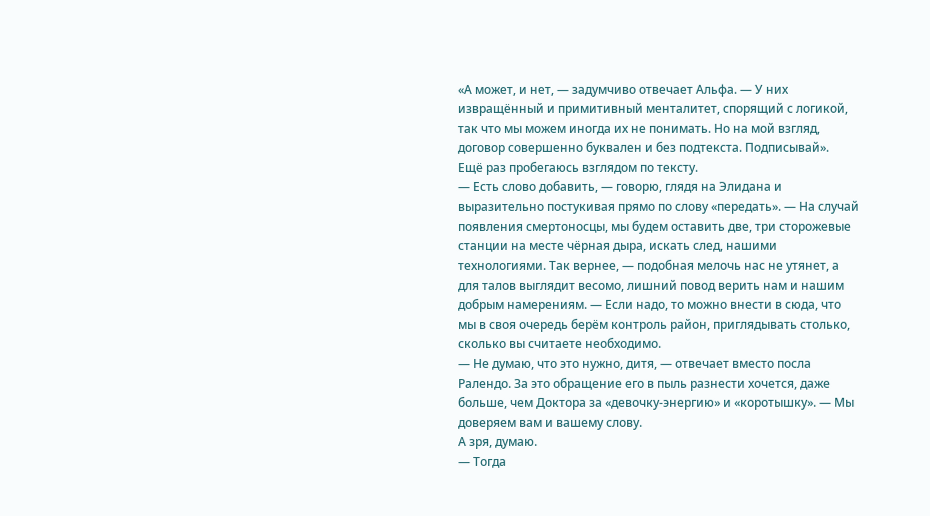«А может, и нет, — задумчиво отвечает Альфа. — У них извращённый и примитивный менталитет, спорящий с логикой, так что мы можем иногда их не понимать. Но на мой взгляд, договор совершенно буквален и без подтекста. Подписывай».
Ещё раз пробегаюсь взглядом по тексту.
— Есть слово добавить, — говорю, глядя на Элидана и выразительно постукивая прямо по слову «передать». — На случай появления смертоносцы, мы будем оставить две, три сторожевые станции на месте чёрная дыра, искать след, нашими технологиями. Так вернее, — подобная мелочь нас не утянет, а для талов выглядит весомо, лишний повод верить нам и нашим добрым намерениям. — Если надо, то можно внести в сюда, что мы в своя очередь берём контроль район, приглядывать столько, сколько вы считаете необходимо.
— Не думаю, что это нужно, дитя, — отвечает вместо посла Ралендо. За это обращение его в пыль разнести хочется, даже больше, чем Доктора за «девочку-энергию» и «коротышку». — Мы доверяем вам и вашему слову.
А зря, думаю.
— Тогда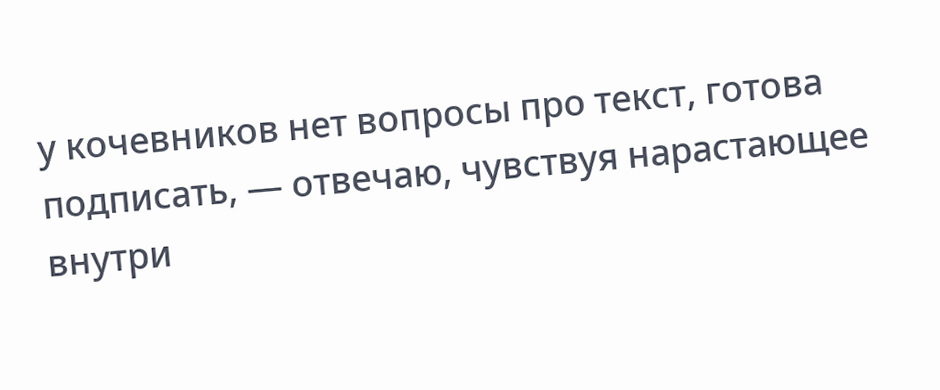у кочевников нет вопросы про текст, готова подписать, — отвечаю, чувствуя нарастающее внутри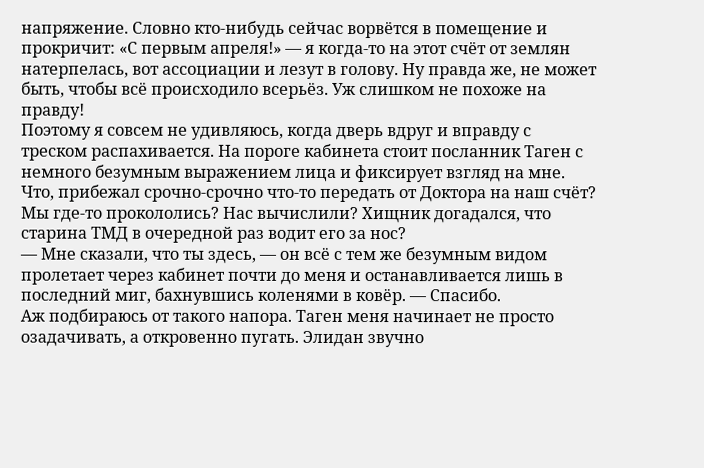напряжение. Словно кто-нибудь сейчас ворвётся в помещение и прокричит: «С первым апреля!» — я когда-то на этот счёт от землян натерпелась, вот ассоциации и лезут в голову. Ну правда же, не может быть, чтобы всё происходило всерьёз. Уж слишком не похоже на правду!
Поэтому я совсем не удивляюсь, когда дверь вдруг и вправду с треском распахивается. На пороге кабинета стоит посланник Таген с немного безумным выражением лица и фиксирует взгляд на мне. Что, прибежал срочно-срочно что-то передать от Доктора на наш счёт? Мы где-то прокололись? Нас вычислили? Хищник догадался, что старина ТМД в очередной раз водит его за нос?
— Мне сказали, что ты здесь, — он всё с тем же безумным видом пролетает через кабинет почти до меня и останавливается лишь в последний миг, бахнувшись коленями в ковёр. — Спасибо.
Аж подбираюсь от такого напора. Таген меня начинает не просто озадачивать, а откровенно пугать. Элидан звучно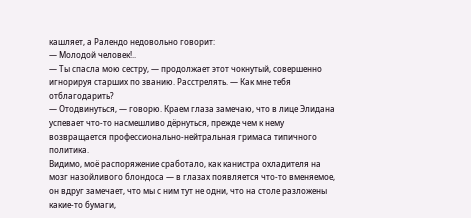кашляет, а Ралендо недовольно говорит:
— Молодой человек!..
— Ты спасла мою сестру, — продолжает этот чокнутый, совершенно игнорируя старших по званию. Расстрелять. — Как мне тебя отблагодарить?
— Отодвинуться, — говорю. Краем глаза замечаю, что в лице Элидана успевает что-то насмешливо дёрнуться, прежде чем к нему возвращается профессионально-нейтральная гримаса типичного политика.
Видимо, моё распоряжение сработало, как канистра охладителя на мозг назойливого блондоса — в глазах появляется что-то вменяемое, он вдруг замечает, что мы с ним тут не одни, что на столе разложены какие-то бумаги,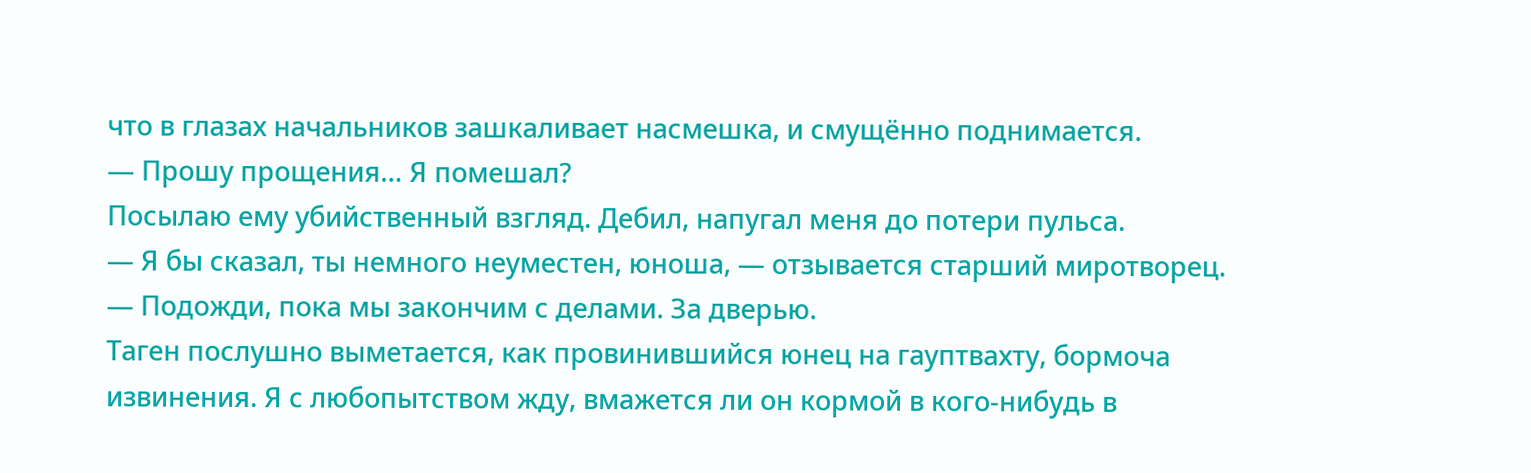что в глазах начальников зашкаливает насмешка, и смущённо поднимается.
— Прошу прощения… Я помешал?
Посылаю ему убийственный взгляд. Дебил, напугал меня до потери пульса.
— Я бы сказал, ты немного неуместен, юноша, — отзывается старший миротворец. — Подожди, пока мы закончим с делами. За дверью.
Таген послушно выметается, как провинившийся юнец на гауптвахту, бормоча извинения. Я с любопытством жду, вмажется ли он кормой в кого-нибудь в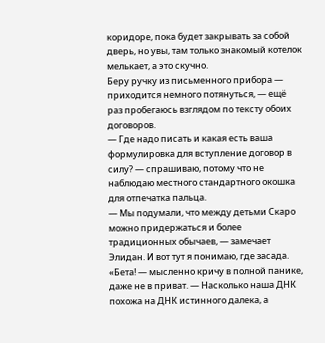коридоре, пока будет закрывать за собой дверь, но увы, там только знакомый котелок мелькает, а это скучно.
Беру ручку из письменного прибора — приходится немного потянуться, — ещё раз пробегаюсь взглядом по тексту обоих договоров.
— Где надо писать и какая есть ваша формулировка для вступление договор в силу? — спрашиваю, потому что не наблюдаю местного стандартного окошка для отпечатка пальца.
— Мы подумали, что между детьми Скаро можно придержаться и более традиционных обычаев, — замечает Элидан. И вот тут я понимаю, где засада.
«Бета! — мысленно кричу в полной панике, даже не в приват. — Насколько наша ДНК похожа на ДНК истинного далека, а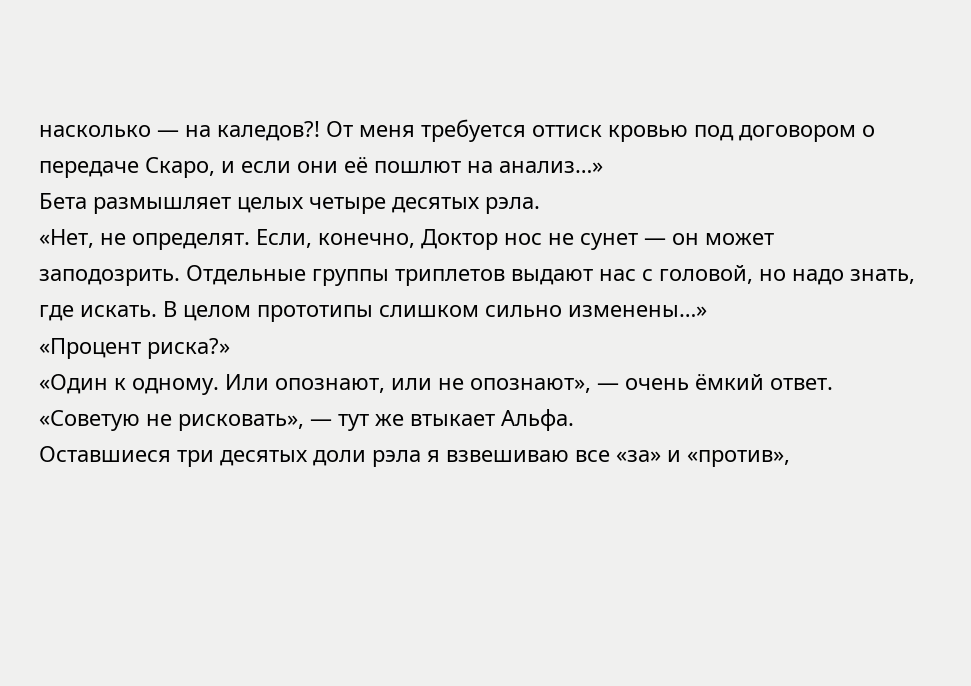насколько — на каледов?! От меня требуется оттиск кровью под договором о передаче Скаро, и если они её пошлют на анализ…»
Бета размышляет целых четыре десятых рэла.
«Нет, не определят. Если, конечно, Доктор нос не сунет — он может заподозрить. Отдельные группы триплетов выдают нас с головой, но надо знать, где искать. В целом прототипы слишком сильно изменены…»
«Процент риска?»
«Один к одному. Или опознают, или не опознают», — очень ёмкий ответ.
«Советую не рисковать», — тут же втыкает Альфа.
Оставшиеся три десятых доли рэла я взвешиваю все «за» и «против»,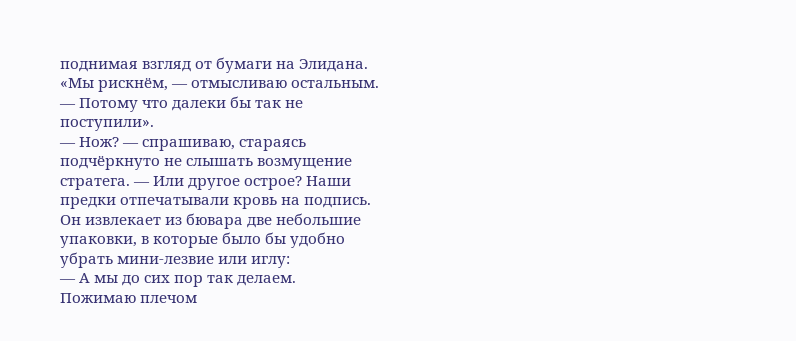поднимая взгляд от бумаги на Элидана.
«Мы рискнём, — отмысливаю остальным. — Потому что далеки бы так не поступили».
— Нож? — спрашиваю, стараясь подчёркнуто не слышать возмущение стратега. — Или другое острое? Наши предки отпечатывали кровь на подпись.
Он извлекает из бювара две небольшие упаковки, в которые было бы удобно убрать мини-лезвие или иглу:
— А мы до сих пор так делаем.
Пожимаю плечом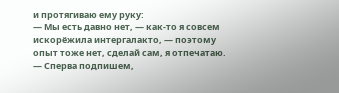и протягиваю ему руку:
— Мы есть давно нет, — как-то я совсем искорёжила интергалакто, — поэтому опыт тоже нет, сделай сам, я отпечатаю.
— Сперва подпишем,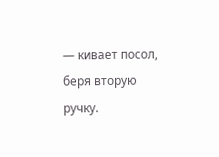— кивает посол, беря вторую ручку.